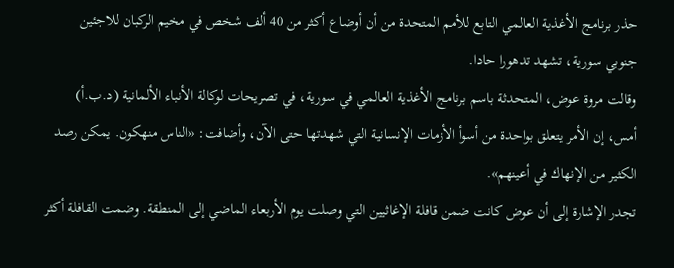حذر برنامج الأغذية العالمي التابع للأمم المتحدة من أن أوضاع أكثر من 40 ألف شخص في مخيم الركبان للاجئين جنوبي سورية، تشهد تدهورا حادا.
وقالت مروة عوض، المتحدثة باسم برنامج الأغذية العالمي في سورية، في تصريحات لوكالة الأنباء الألمانية (د.ب.أ) أمس، إن الأمر يتعلق بواحدة من أسوأ الأزمات الإنسانية التي شهدتها حتى الآن، وأضافت: «الناس منهكون. يمكن رصد الكثير من الإنهاك في أعينهم».
تجدر الإشارة إلى أن عوض كانت ضمن قافلة الإغاثيين التي وصلت يوم الأربعاء الماضي إلى المنطقة. وضمت القافلة أكثر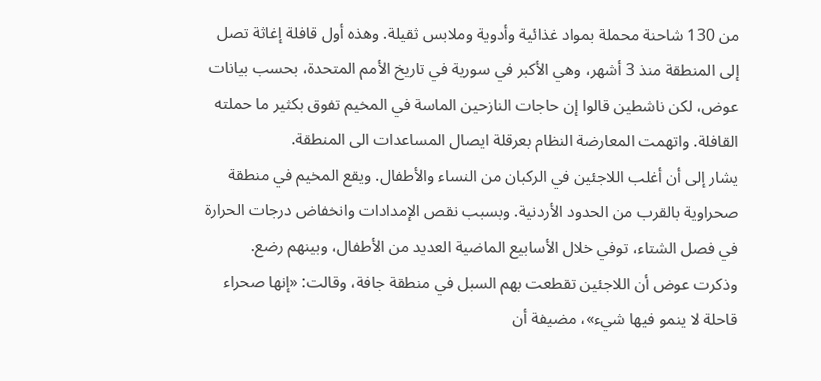من 130 شاحنة محملة بمواد غذائية وأدوية وملابس ثقيلة. وهذه أول قافلة إغاثة تصل إلى المنطقة منذ 3 أشهر، وهي الأكبر في سورية في تاريخ الأمم المتحدة، بحسب بيانات عوض، لكن ناشطين قالوا إن حاجات النازحين الماسة في المخيم تفوق بكثير ما حملته القافلة. واتهمت المعارضة النظام بعرقلة ايصال المساعدات الى المنطقة.
يشار إلى أن أغلب اللاجئين في الركبان من النساء والأطفال. ويقع المخيم في منطقة صحراوية بالقرب من الحدود الأردنية. وبسبب نقص الإمدادات وانخفاض درجات الحرارة في فصل الشتاء، توفي خلال الأسابيع الماضية العديد من الأطفال، وبينهم رضع.
وذكرت عوض أن اللاجئين تقطعت بهم السبل في منطقة جافة، وقالت: «إنها صحراء قاحلة لا ينمو فيها شيء»، مضيفة أن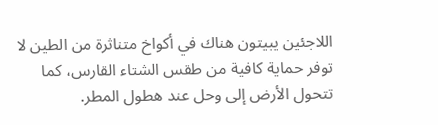اللاجئين يبيتون هناك في أكواخ متناثرة من الطين لا توفر حماية كافية من طقس الشتاء القارس، كما تتحول الأرض إلى وحل عند هطول المطر.